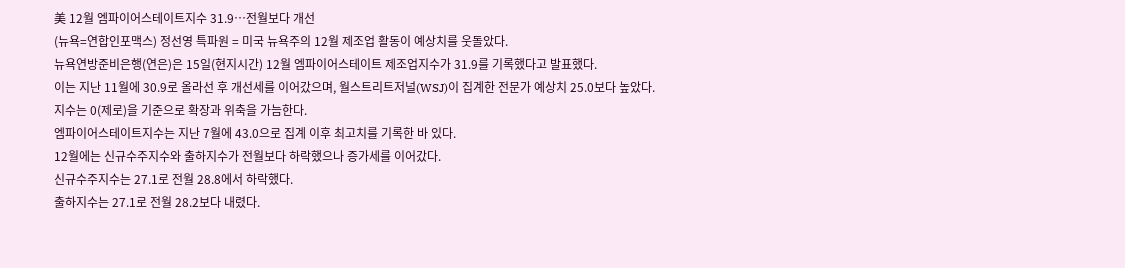美 12월 엠파이어스테이트지수 31.9…전월보다 개선
(뉴욕=연합인포맥스) 정선영 특파원 = 미국 뉴욕주의 12월 제조업 활동이 예상치를 웃돌았다.
뉴욕연방준비은행(연은)은 15일(현지시간) 12월 엠파이어스테이트 제조업지수가 31.9를 기록했다고 발표했다.
이는 지난 11월에 30.9로 올라선 후 개선세를 이어갔으며, 월스트리트저널(WSJ)이 집계한 전문가 예상치 25.0보다 높았다.
지수는 0(제로)을 기준으로 확장과 위축을 가늠한다.
엠파이어스테이트지수는 지난 7월에 43.0으로 집계 이후 최고치를 기록한 바 있다.
12월에는 신규수주지수와 출하지수가 전월보다 하락했으나 증가세를 이어갔다.
신규수주지수는 27.1로 전월 28.8에서 하락했다.
출하지수는 27.1로 전월 28.2보다 내렸다.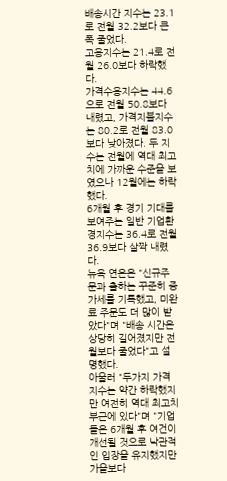배송시간 지수는 23.1로 전월 32.2보다 큰 폭 줄었다.
고용지수는 21.4로 전월 26.0보다 하락했다.
가격수용지수는 44.6으로 전월 50.8보다 내렸고, 가격지불지수는 80.2로 전월 83.0보다 낮아졌다. 두 지수는 전월에 역대 최고치에 가까운 수준을 보였으나 12월에는 하락했다.
6개월 후 경기 기대를 보여주는 일반 기업환경지수는 36.4로 전월 36.9보다 살짝 내렸다.
뉴욕 연은은 "신규주문과 출하는 꾸준히 증가세를 기록했고, 미완료 주문도 더 많이 받았다"며 "배송 시간은 상당히 길어졌지만 전월보다 줄었다"고 설명했다.
아울러 "두가지 가격 지수는 약간 하락했지만 여전히 역대 최고치 부근에 있다"며 "기업들은 6개월 후 여건이 개선될 것으로 낙관적인 입장을 유지했지만 가을보다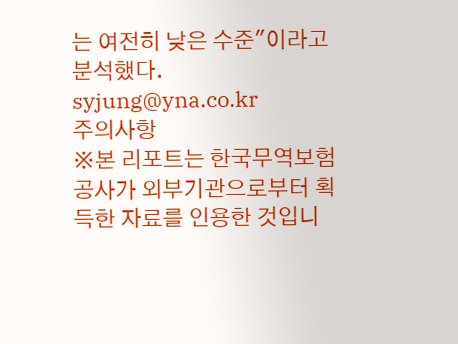는 여전히 낮은 수준"이라고 분석했다.
syjung@yna.co.kr
주의사항
※본 리포트는 한국무역보험공사가 외부기관으로부터 획득한 자료를 인용한 것입니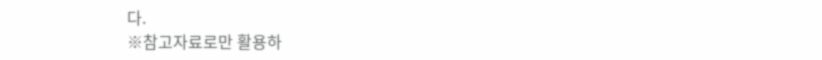다.
※참고자료로만 활용하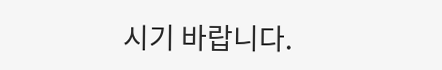시기 바랍니다.